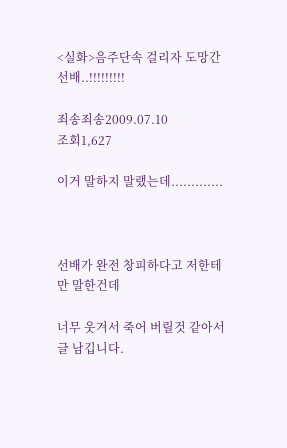<실화>음주단속 걸리자 도망간 선배..!!!!!!!!!

죄송죄송2009.07.10
조회1,627

이거 말하지 말랬는데.............



선배가 완전 창피하다고 저한테만 말한건데

너무 웃겨서 죽어 버릴것 같아서 글 남깁니다.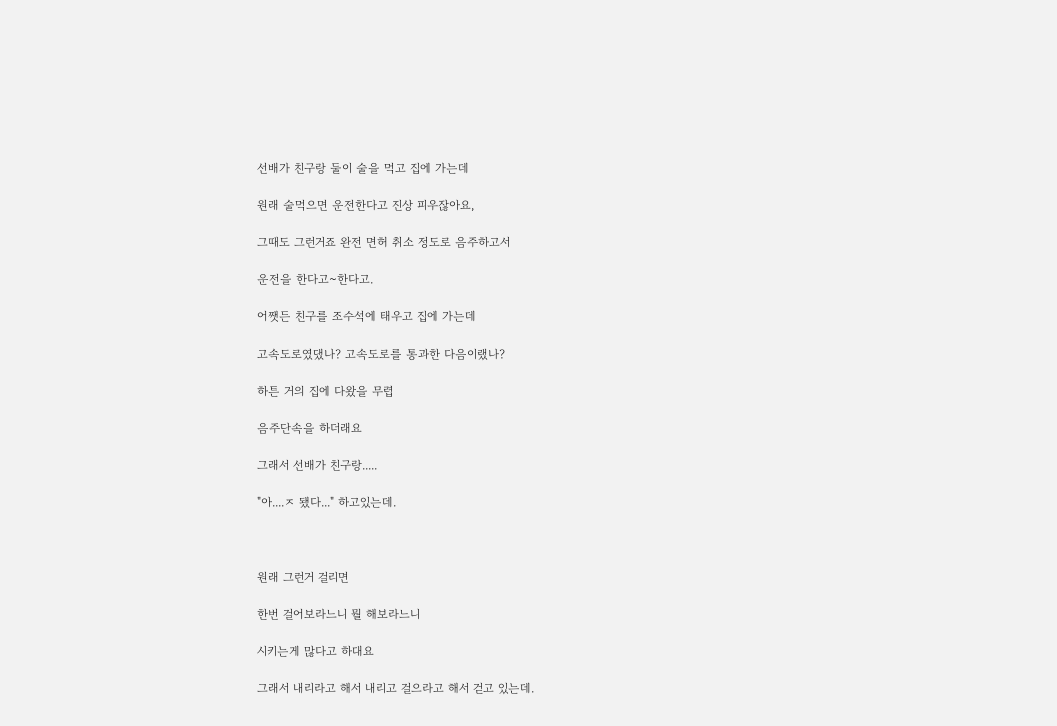선배가 친구랑 둘이 술을 먹고 집에 가는데

원래 술먹으면 운전한다고 진상 피우잖아요,

그때도 그런거죠 완전 면허 취소 정도로 음주하고서

운전을 한다고~한다고.

어쨋든 친구를 조수석에 태우고 집에 가는데

고속도로였댔나? 고속도로를 통과한 다음이랬나?

하튼 거의 집에 다왔을 무렵

음주단속을 하더래요

그래서 선배가 친구랑.....

"아....ㅈ 됐다..." 하고있는데.



원래 그런거 걸리면

한번 걸어보라느니 뭘 해보라느니

시키는게 많다고 하대요

그래서 내리라고 해서 내리고 걸으라고 해서 걷고 있는데.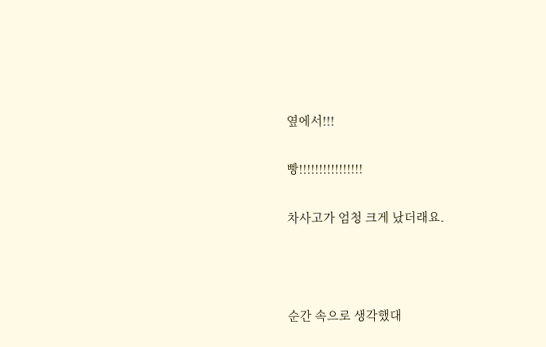옆에서!!!

빵!!!!!!!!!!!!!!!!

차사고가 엄청 크게 났더래요.



순간 속으로 생각했대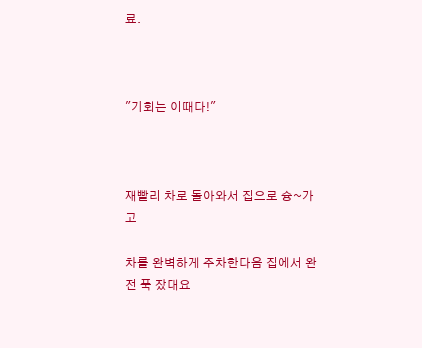료.



"기회는 이때다!"



재빨리 차로 돌아와서 집으로 슝~가고

차를 완벽하게 주차한다음 집에서 완전 푹 잤대요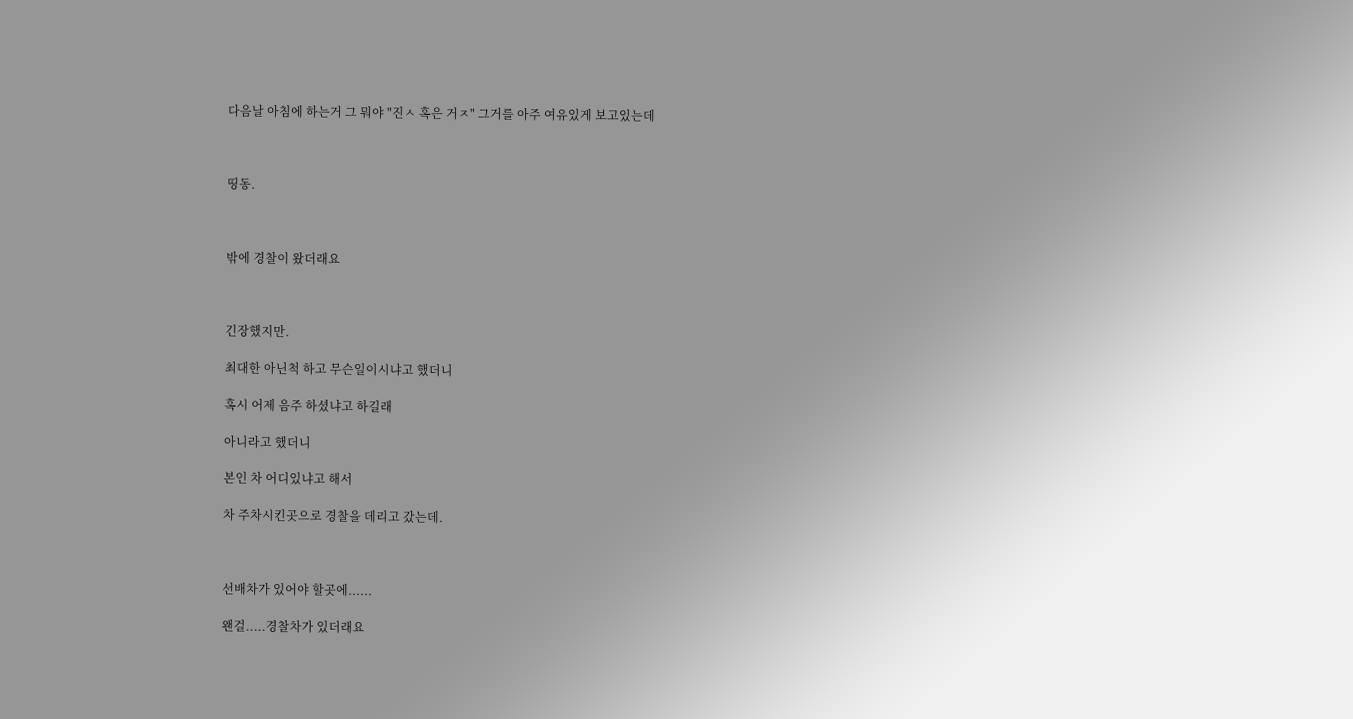다음날 아침에 하는거 그 뭐야 "진ㅅ 혹은 거ㅈ" 그거를 아주 여유있게 보고있는데



띵동.



밖에 경찰이 왔더래요



긴장했지만.

최대한 아닌척 하고 무슨일이시냐고 했더니

혹시 어제 음주 하셨냐고 하길래

아니라고 했더니

본인 차 어디있냐고 해서

차 주차시킨곳으로 경찰을 데리고 갔는데.



선배차가 있어야 할곳에......

왠걸.....경찰차가 있더래요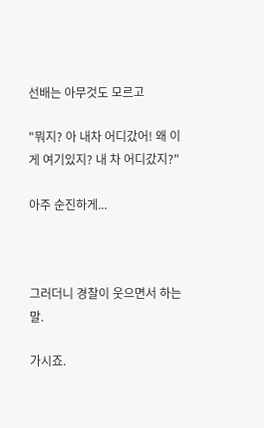선배는 아무것도 모르고

"뭐지? 아 내차 어디갔어! 왜 이게 여기있지? 내 차 어디갔지?"

아주 순진하게...



그러더니 경찰이 웃으면서 하는말.

가시죠.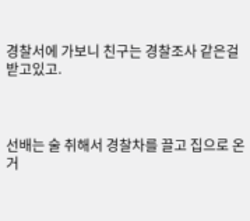경찰서에 가보니 친구는 경찰조사 같은걸 받고있고.



선배는 술 취해서 경찰차를 끌고 집으로 온거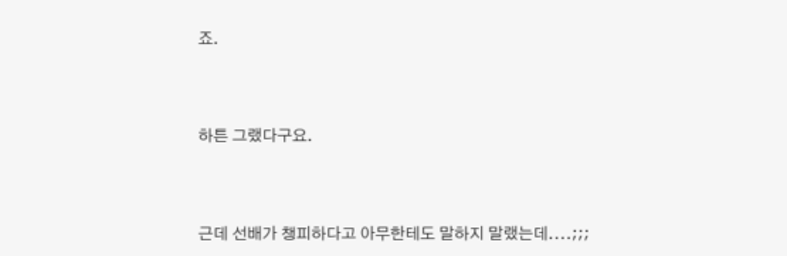죠.



하튼 그랬다구요.



근데 선배가 챙피하다고 아무한테도 말하지 말랬는데....;;;